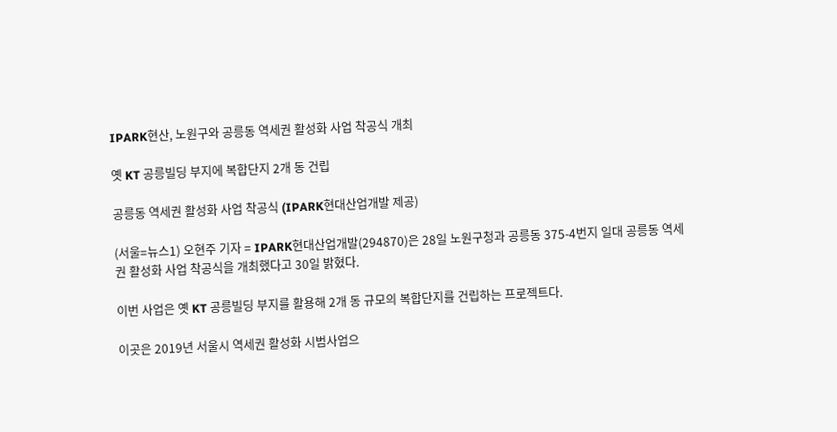IPARK현산, 노원구와 공릉동 역세권 활성화 사업 착공식 개최

옛 KT 공릉빌딩 부지에 복합단지 2개 동 건립

공릉동 역세권 활성화 사업 착공식 (IPARK현대산업개발 제공)

(서울=뉴스1) 오현주 기자 = IPARK현대산업개발(294870)은 28일 노원구청과 공릉동 375-4번지 일대 공릉동 역세권 활성화 사업 착공식을 개최했다고 30일 밝혔다.

이번 사업은 옛 KT 공릉빌딩 부지를 활용해 2개 동 규모의 복합단지를 건립하는 프로젝트다.

이곳은 2019년 서울시 역세권 활성화 시범사업으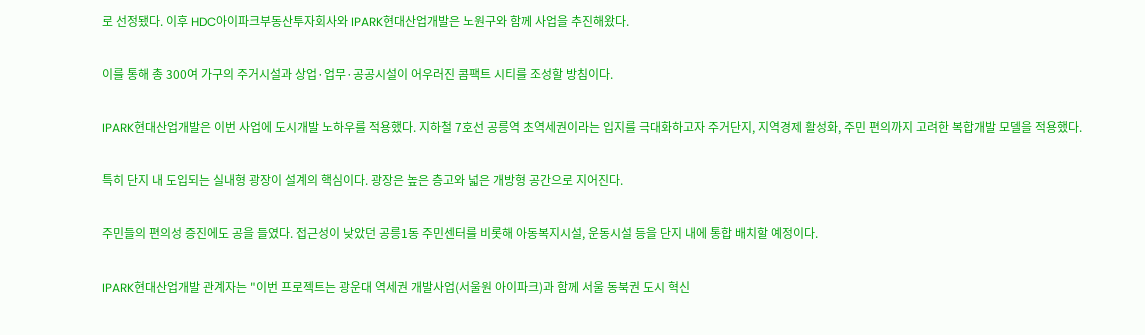로 선정됐다. 이후 HDC아이파크부동산투자회사와 IPARK현대산업개발은 노원구와 함께 사업을 추진해왔다.

이를 통해 총 300여 가구의 주거시설과 상업·업무·공공시설이 어우러진 콤팩트 시티를 조성할 방침이다.

IPARK현대산업개발은 이번 사업에 도시개발 노하우를 적용했다. 지하철 7호선 공릉역 초역세권이라는 입지를 극대화하고자 주거단지, 지역경제 활성화, 주민 편의까지 고려한 복합개발 모델을 적용했다.

특히 단지 내 도입되는 실내형 광장이 설계의 핵심이다. 광장은 높은 층고와 넓은 개방형 공간으로 지어진다.

주민들의 편의성 증진에도 공을 들였다. 접근성이 낮았던 공릉1동 주민센터를 비롯해 아동복지시설, 운동시설 등을 단지 내에 통합 배치할 예정이다.

IPARK현대산업개발 관계자는 "이번 프로젝트는 광운대 역세권 개발사업(서울원 아이파크)과 함께 서울 동북권 도시 혁신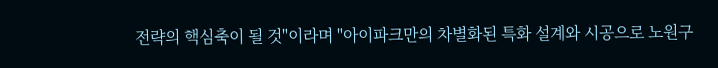전략의 핵심축이 될 것"이라며 "아이파크만의 차별화된 특화 설계와 시공으로 노원구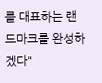를 대표하는 랜드마크를 완성하겠다"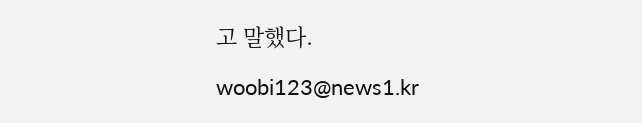고 말했다.

woobi123@news1.kr